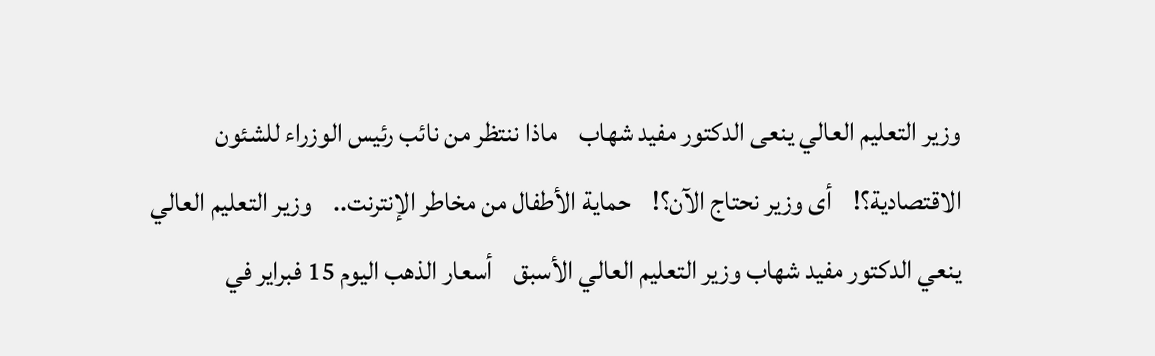وزير التعليم العالي ينعى الدكتور مفيد شهاب    ماذا ننتظر من نائب رئيس الوزراء للشئون الاقتصادية؟!    أى وزير نحتاج الآن؟!    حماية الأطفال من مخاطر الإنترنت..    وزير التعليم العالي ينعي الدكتور مفيد شهاب وزير التعليم العالي الأسبق    أسعار الذهب اليوم 15 فبراير في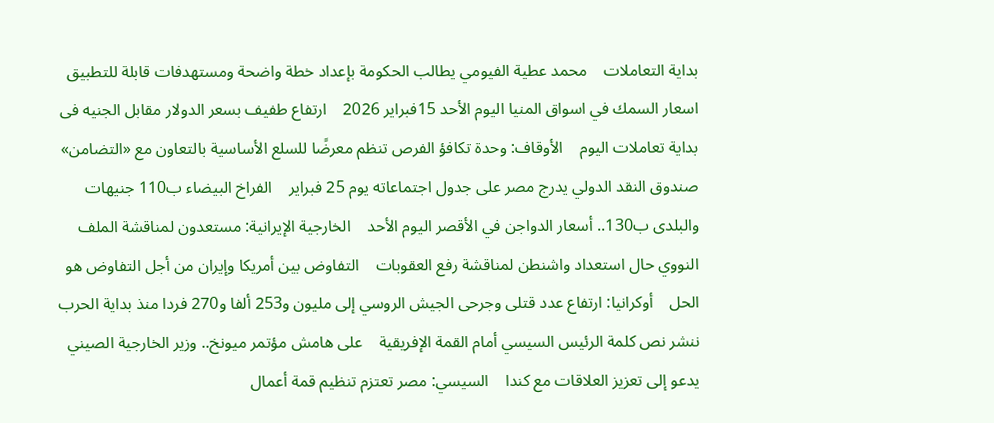بداية التعاملات    محمد عطية الفيومي يطالب الحكومة بإعداد خطة واضحة ومستهدفات قابلة للتطبيق    اسعار السمك في اسواق المنيا اليوم الأحد 15فبراير 2026    ارتفاع طفيف بسعر الدولار مقابل الجنيه فى بداية تعاملات اليوم    الأوقاف: وحدة تكافؤ الفرص تنظم معرضًا للسلع الأساسية بالتعاون مع «التضامن»    صندوق النقد الدولي يدرج مصر على جدول اجتماعاته يوم 25 فبراير    الفراخ البيضاء ب110 جنيهات والبلدى ب130.. أسعار الدواجن في الأقصر اليوم الأحد    الخارجية الإيرانية: مستعدون لمناقشة الملف النووي حال استعداد واشنطن لمناقشة رفع العقوبات    التفاوض بين أمريكا وإيران من أجل التفاوض هو الحل    أوكرانيا: ارتفاع عدد قتلى وجرحى الجيش الروسي إلى مليون و253 ألفا و270 فردا منذ بداية الحرب    ننشر نص كلمة الرئيس السيسي أمام القمة الإفريقية    على هامش مؤتمر ميونخ.. وزير الخارجية الصيني يدعو إلى تعزيز العلاقات مع كندا    السيسي: مصر تعتزم تنظيم قمة أعمال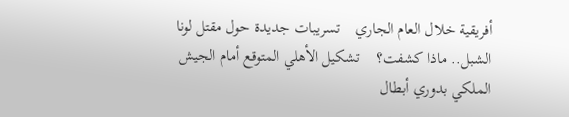أفريقية خلال العام الجاري    تسريبات جديدة حول مقتل لونا الشبل.. ماذا كشفت؟    تشكيل الأهلي المتوقع أمام الجيش الملكي بدوري أبطال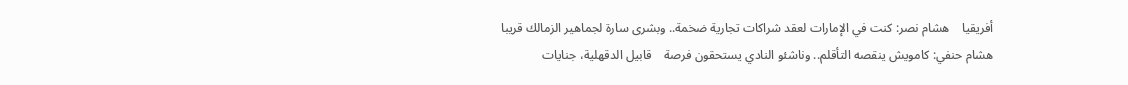أفريقيا    هشام نصر: كنت في الإمارات لعقد شراكات تجارية ضخمة.. وبشرى سارة لجماهير الزمالك قريبا    هشام حنفي: كامويش ينقصه التأقلم.. وناشئو النادي يستحقون فرصة    قابيل الدقهلية، جنايات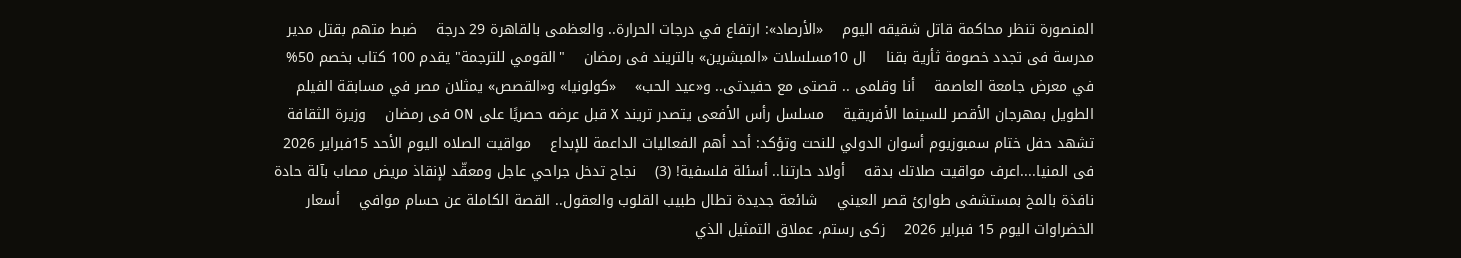المنصورة تنظر محاكمة قاتل شقيقه اليوم    «الأرصاد»: ارتفاع في درجات الحرارة.. والعظمى بالقاهرة 29 درجة    ضبط متهم بقتل مدير مدرسة فى تجدد خصومة ثأرية بقنا    ال 10مسلسلات «المبشرين» بالتريند فى رمضان    "القومي للترجمة" يقدم 100 كتاب بخصم 50% في معرض جامعة العاصمة    أنا وقلمى .. قصتى مع حفيدتى.. و«عيد الحب»    «كولونيا» و«القصص» يمثلان مصر في مسابقة الفيلم الطويل بمهرجان الأقصر للسينما الأفريقية    مسلسل رأس الأفعى يتصدر تريند X قبل عرضه حصريًا على ON فى رمضان    وزيرة الثقافة تشهد حفل ختام سمبوزيوم أسوان الدولي للنحت وتؤكد: أحد أهم الفعاليات الداعمة للإبداع    مواقيت الصلاه اليوم الأحد 15فبراير 2026 فى المنيا....اعرف مواقيت صلاتك بدقه    أولاد حارتنا.. أسئلة فلسفية! (3)    نجاح تدخل جراحي عاجل ومعقّد لإنقاذ مريض مصاب بآلة حادة نافذة بالمخ بمستشفى طوارئ قصر العيني    شائعة جديدة تطال طبيب القلوب والعقول.. القصة الكاملة عن حسام موافي    أسعار الخضراوات اليوم 15 فبراير 2026    زكى رستم، عملاق التمثيل الذي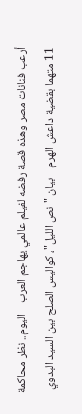أرعب فنانات مصر وهذه قصة رفضه لفيلم عالمي يهاجم العرب    اليوم.. نظر محاكمة 11 متهما بقضية داعش الهرم    بيان "نص الليل"، كواليس الصلح بين السيد البدوي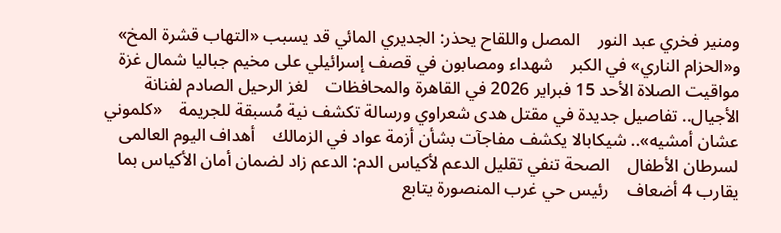ومنير فخري عبد النور    المصل واللقاح يحذر: الجديري المائي قد يسبب «التهاب قشرة المخ» و«الحزام الناري» في الكبر    شهداء ومصابون في قصف إسرائيلي على مخيم جباليا شمال غزة    مواقيت الصلاة الأحد 15 فبراير 2026 في القاهرة والمحافظات    لغز الرحيل الصادم لفنانة الأجيال.. تفاصيل جديدة في مقتل هدى شعراوي ورسالة تكشف نية مُسبقة للجريمة    «كلموني عشان أمشيه».. شيكابالا يكشف مفاجآت بشأن أزمة عواد في الزمالك    أهداف اليوم العالمى لسرطان الأطفال    الصحة تنفي تقليل الدعم لأكياس الدم: الدعم زاد لضمان أمان الأكياس بما يقارب 4 أضعاف    رئيس حي غرب المنصورة يتابع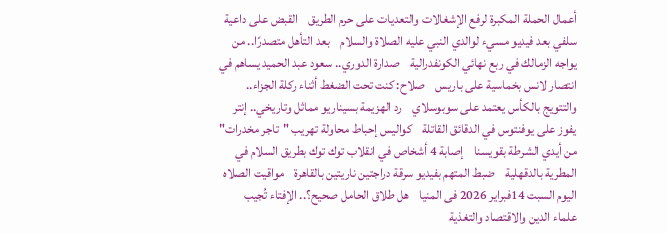أعمال الحملة المكبرة لرفع الإشغالات والتعديات على حرم الطريق    القبض على داعية سلفي بعد فيديو مسيء لوالدي النبي عليه الصلاة والسلام    بعد التأهل متصدرًا.. من يواجه الزمالك في ربع نهائي الكونفدرالية    صدارة الدوري.. سعود عبد الحميد يساهم في انتصار لانس بخماسية على باريس    صلاح: كنت تحت الضغط أثناء ركلة الجزاء.. والتتويج بالكأس يعتمد على سوبوسلاي    رد الهزيمة بسيناريو مماثل وتاريخي.. إنتر يفوز على يوفنتوس في الدقائق القاتلة    كواليس إحباط محاولة تهريب "تاجر مخدرات" من أيدي الشرطة بقويسنا    إصابة 4 أشخاص في انقلاب توك توك بطريق السلام في المطرية بالدقهلية    ضبط المتهم بفيديو سرقة دراجتين ناريتين بالقاهرة    مواقيت الصلاه اليوم السبت 14فبراير 2026 فى المنيا    هل طلاق الحامل صحيح؟.. الإفتاء تُجيب    علماء الدين والاقتصاد والتغذية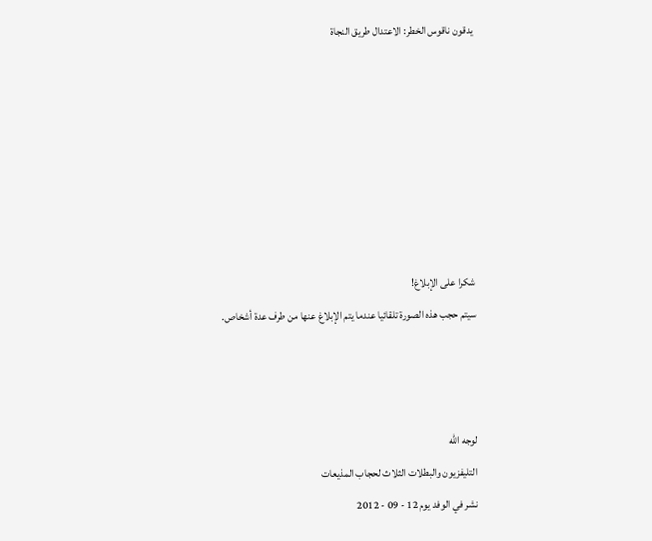يدقون ناقوس الخطر: الاعتدال طريق النجاة







شكرا على الإبلاغ!
سيتم حجب هذه الصورة تلقائيا عندما يتم الإبلاغ عنها من طرف عدة أشخاص.



لوجه الله
التليفزيون والبطلات الثلاث لحجاب المذيعات
نشر في الوفد يوم 12 - 09 - 2012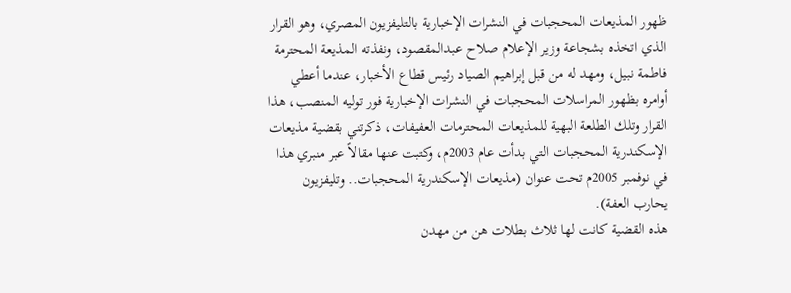ظهور المذيعات المحجبات في النشرات الإخبارية بالتليفزيون المصري، وهو القرار الذي اتخذه بشجاعة وزير الإعلام صلاح عبدالمقصود، ونفذته المذيعة المحترمة فاطمة نبيل، ومهد له من قبل إبراهيم الصياد رئيس قطاع الأخبار، عندما أعطي أوامره بظهور المراسلات المحجبات في النشرات الإخبارية فور توليه المنصب، هذا القرار وتلك الطلعة البهية للمذيعات المحترمات العفيفات، ذكرتني بقضية مذيعات الإسكندرية المحجبات التي بدأت عام 2003م، وكتبت عنها مقالاً عبر منبري هذا في نوفمبر 2005م تحت عنوان (مذيعات الإسكندرية المحجبات.. وتليفزيون يحارب العفة).
هذه القضية كانت لها ثلاث بطلات هن من مهدن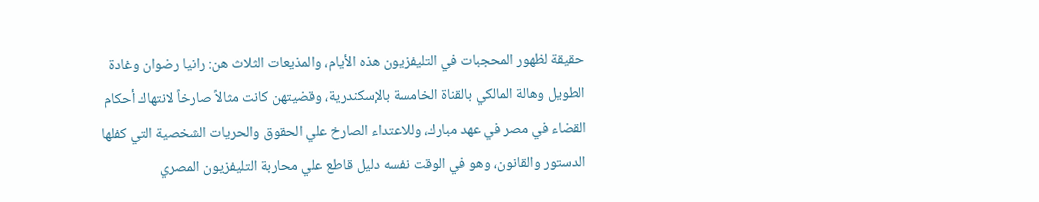حقيقة لظهور المحجبات في التليفزيون هذه الأيام، والمذيعات الثلاث هن: رانيا رضوان وغادة الطويل وهالة المالكي بالقناة الخامسة بالإسكندرية، وقضيتهن كانت مثالاً صارخاً لانتهاك أحكام القضاء في مصر في عهد مبارك، وللاعتداء الصارخ علي الحقوق والحريات الشخصية التي كفلها الدستور والقانون، وهو في الوقت نفسه دليل قاطع علي محاربة التليفزيون المصري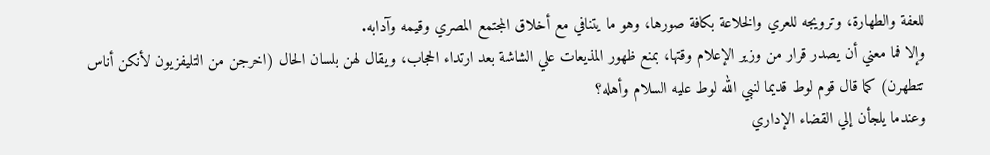للعفة والطهارة، وترويجه للعري والخلاعة بكافة صورها، وهو ما يتنافي مع أخلاق المجتمع المصري وقيمه وآدابه.
وإلا فما معني أن يصدر قرار من وزير الإعلام وقتها، بمنع ظهور المذيعات علي الشاشة بعد ارتداء الحجاب، ويقال لهن بلسان الحال (اخرجن من التليفزيون لأنكن أناس تتطهرن) كما قال قوم لوط قديما لنبي الله لوط عليه السلام وأهله؟
وعندما يلجأن إلي القضاء الإداري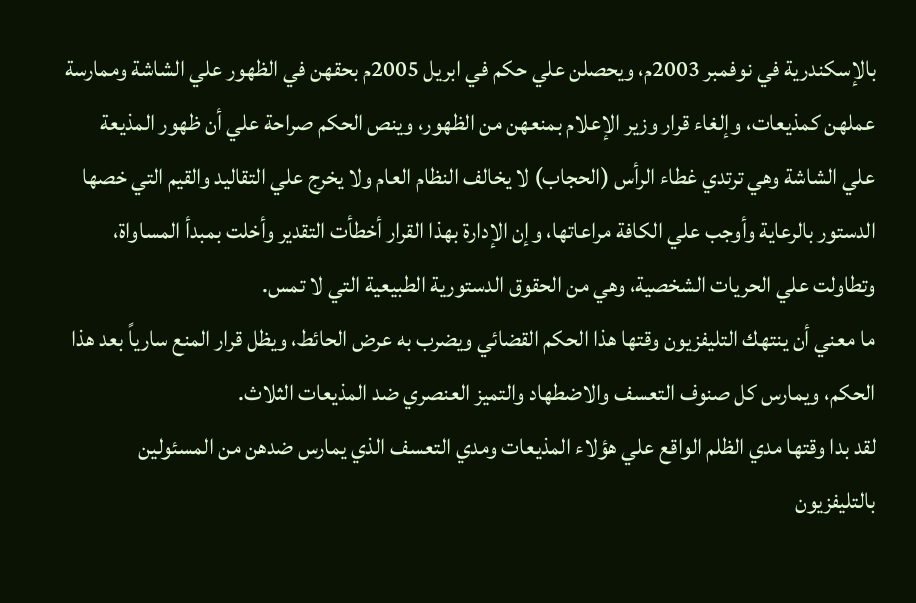بالإسكندرية في نوفمبر 2003م، ويحصلن علي حكم في ابريل 2005م بحقهن في الظهور علي الشاشة وممارسة عملهن كمذيعات، وإلغاء قرار وزير الإعلام بمنعهن من الظهور، وينص الحكم صراحة علي أن ظهور المذيعة علي الشاشة وهي ترتدي غطاء الرأس (الحجاب) لا يخالف النظام العام ولا يخرج علي التقاليد والقيم التي خصها الدستور بالرعاية وأوجب علي الكافة مراعاتها، وإن الإدارة بهذا القرار أخطأت التقدير وأخلت بمبدأ المساواة، وتطاولت علي الحريات الشخصية، وهي من الحقوق الدستورية الطبيعية التي لا تمس.
ما معني أن ينتهك التليفزيون وقتها هذا الحكم القضائي ويضرب به عرض الحائط، ويظل قرار المنع سارياً بعد هذا الحكم، ويمارس كل صنوف التعسف والاضطهاد والتميز العنصري ضد المذيعات الثلاث.
لقد بدا وقتها مدي الظلم الواقع علي هؤلاء المذيعات ومدي التعسف الذي يمارس ضدهن من المسئولين بالتليفزيون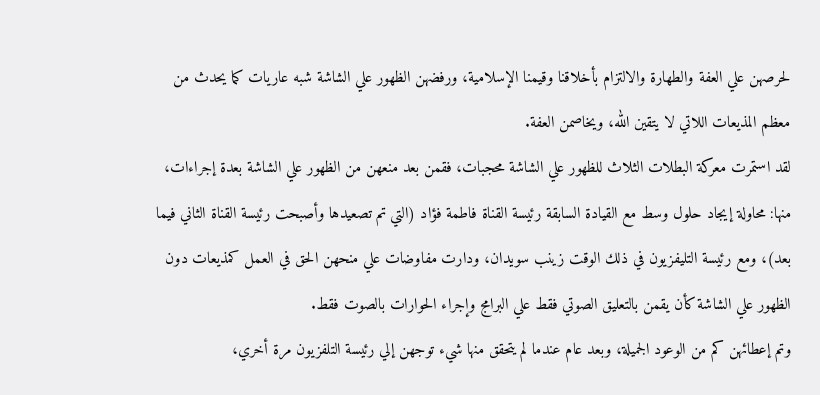لحرصهن علي العفة والطهارة والالتزام بأخلاقنا وقيمنا الإسلامية، ورفضهن الظهور علي الشاشة شبه عاريات كما يحدث من معظم المذيعات اللاتي لا يتقين الله، ويخاصمن العفة.
لقد استمرت معركة البطلات الثلاث للظهور علي الشاشة محجبات، فقمن بعد منعهن من الظهور علي الشاشة بعدة إجراءات، منها: محاولة إيجاد حلول وسط مع القيادة السابقة رئيسة القناة فاطمة فؤاد (التي تم تصعيدها وأصبحت رئيسة القناة الثاني فيما بعد)، ومع رئيسة التليفزيون في ذلك الوقت زينب سويدان، ودارت مفاوضات علي منحهن الحق في العمل كمذيعات دون الظهور علي الشاشة كأن يقمن بالتعليق الصوتي فقط علي البرامج وإجراء الحوارات بالصوت فقط.
وتم إعطائهن كم من الوعود الجميلة، وبعد عام عندما لم يتحقق منها شيء توجهن إلي رئيسة التلفزيون مرة أخري،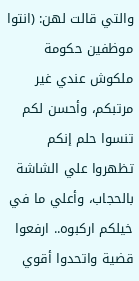والتي قالت لهن: (انتوا موظفين حكومة ملكوش عندي غير مرتبكم، وأحسن لكم تنسوا حلم إنكم تظهروا علي الشاشة بالحجاب، وأعلي ما في خيلكم اركبوه.. ارفعوا قضية واتحدوا أقوي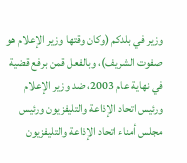وزير في بلدكم (وكان وقتها وزير الإعلام هو صفوت الشريف)، وبالفعل قمن برفع قضية في نهاية عام 2003، ضد وزير الإعلام ورئيس اتحاد الإذاعة والتليفزيون ورئيس مجلس أمناء اتحاد الإذاعة والتليفزيون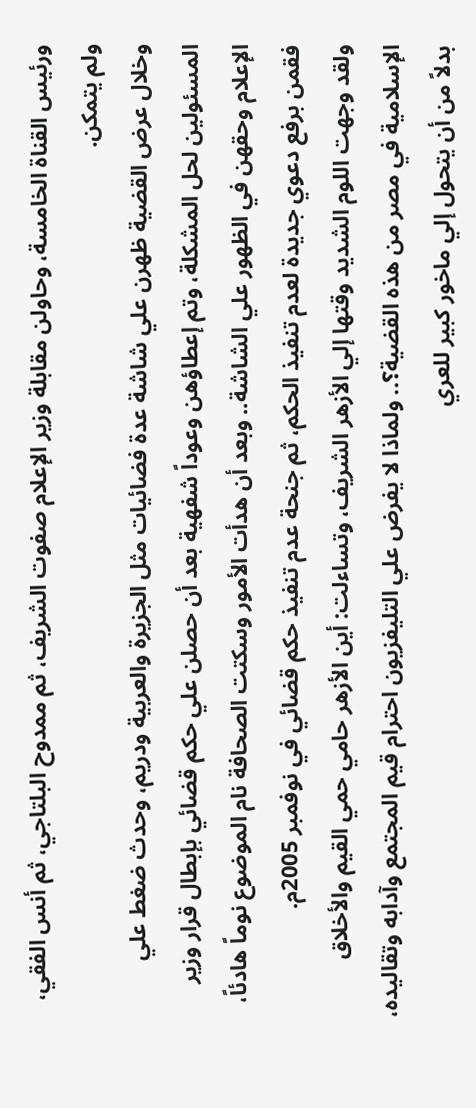ورئيس القناة الخامسة، وحاولن مقابلة وزير الإعلام صفوت الشريف، ثم ممدوح البلتاجي، ثم أنس الفقي، ولم يتمكن.
وخلال عرض القضية ظهرن علي شاشة عدة فضائيات مثل الجزيرة والعربية ودريم، وحدث ضغط علي المسئولين لحل المشكلة، وتم إعطاؤهن وعوداً شفهية بعد أن حصلن علي حكم قضائي بإبطال قرار وزير الإعلام وحقهن في الظهور علي الشاشة.. وبعد أن هدأت الأمور وسكتت الصحافة نام الموضوع نوماً هادئاً، فقمن برفع دعوي جديدة لعدم تنفيذ الحكم، ثم جنحة عدم تنفيذ حكم قضائي في نوفمبر 2005م.
ولقد وجهت اللوم الشديد وقتها إلي الأزهر الشريف، وتساءلت: أين الأزهر حامي حمي القيم والأخلاق الإسلامية في مصر من هذه القضية؟.. ولماذا لا يفرض علي التليفزيون احترام قيم المجتمع وآدابه وتقاليده، بدلاً من أن يتحول إلي ماخور كبير للعري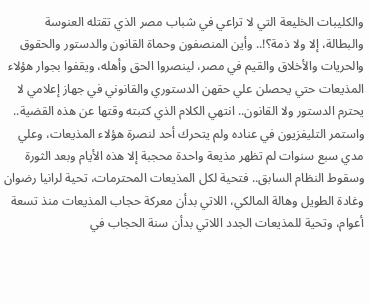والكليبات الخليعة التي لا تراعي في شباب مصر الذي تقتله العنوسة والبطالة، إلا ولا ذمة؟!.. وأين المنصفون وحماة القانون والدستور والحقوق والحريات والأخلاق والقيم في مصر، لينصروا الحق وأهله، ويقفوا بجوار هؤلاء المذيعات حتي يحصلن علي حقهن الدستوري والقانوني في جهاز إعلامي لا يحترم الدستور ولا القانون.. انتهي الكلام الذي كتبته وقتها عن هذه القضية.. واستمر التليفزيون في عناده ولم يتحرك أحد لنصرة هؤلاء المذيعات، وعلي مدي سبع سنوات لم تظهر مذيعة واحدة محجبة إلا هذه الأيام وبعد الثورة وسقوط النظام السابق.. فتحية لكل المذيعات المحترمات، تحية لرانيا رضوان وغادة الطويل وهالة المالكي، اللاتي بدأن معركة حجاب المذيعات منذ تسعة أعوام، وتحية للمذيعات الجدد اللاتي بدأن سنة الحجاب في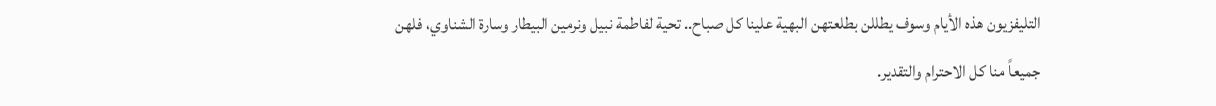التليفزيون هذه الأيام وسوف يطللن بطلعتهن البهية علينا كل صباح.. تحية لفاطمة نبيل ونرمين البيطار وسارة الشناوي، فلهن جميعاً منا كل الاحترام والتقدير.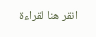انقر هنا لقراءة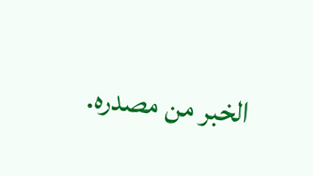الخبر من مصدره.